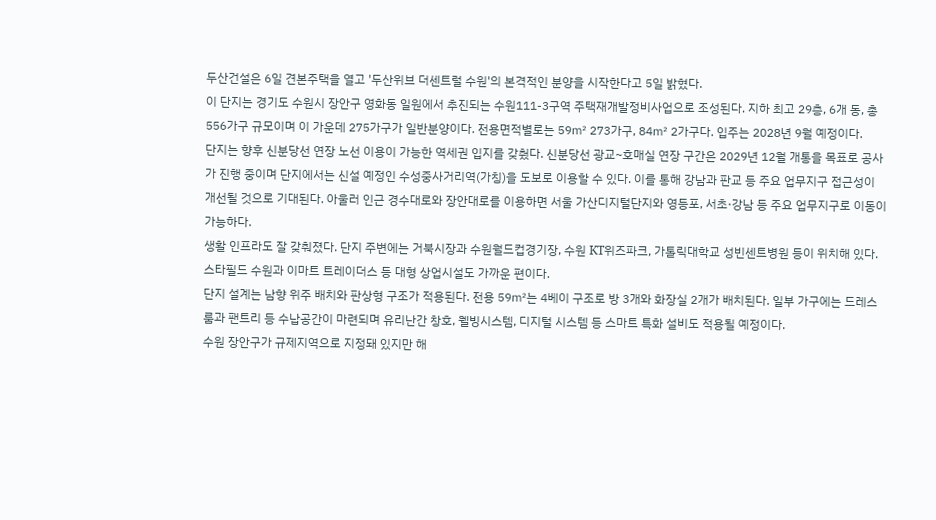두산건설은 6일 견본주택을 열고 '두산위브 더센트럴 수원'의 본격적인 분양을 시작한다고 5일 밝혔다.
이 단지는 경기도 수원시 장안구 영화동 일원에서 추진되는 수원111-3구역 주택재개발정비사업으로 조성된다. 지하 최고 29층, 6개 동, 총 556가구 규모이며 이 가운데 275가구가 일반분양이다. 전용면적별로는 59㎡ 273가구, 84㎡ 2가구다. 입주는 2028년 9월 예정이다.
단지는 향후 신분당선 연장 노선 이용이 가능한 역세권 입지를 갖췄다. 신분당선 광교~호매실 연장 구간은 2029년 12월 개통을 목표로 공사가 진행 중이며 단지에서는 신설 예정인 수성중사거리역(가칭)을 도보로 이용할 수 있다. 이를 통해 강남과 판교 등 주요 업무지구 접근성이 개선될 것으로 기대된다. 아울러 인근 경수대로와 장안대로를 이용하면 서울 가산디지털단지와 영등포, 서초·강남 등 주요 업무지구로 이동이 가능하다.
생활 인프라도 잘 갖춰졌다. 단지 주변에는 거북시장과 수원월드컵경기장, 수원 KT위즈파크, 가톨릭대학교 성빈센트병원 등이 위치해 있다. 스타필드 수원과 이마트 트레이더스 등 대형 상업시설도 가까운 편이다.
단지 설계는 남향 위주 배치와 판상형 구조가 적용된다. 전용 59㎡는 4베이 구조로 방 3개와 화장실 2개가 배치된다. 일부 가구에는 드레스룸과 팬트리 등 수납공간이 마련되며 유리난간 창호, 웰빙시스템, 디지털 시스템 등 스마트 특화 설비도 적용될 예정이다.
수원 장안구가 규제지역으로 지정돼 있지만 해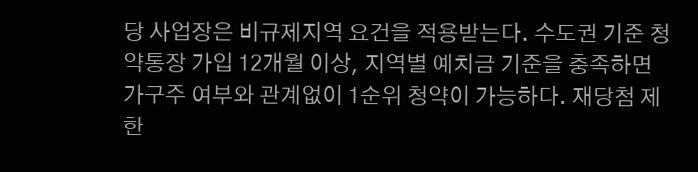당 사업장은 비규제지역 요건을 적용받는다. 수도권 기준 청약통장 가입 12개월 이상, 지역별 예치금 기준을 충족하면 가구주 여부와 관계없이 1순위 청약이 가능하다. 재당첨 제한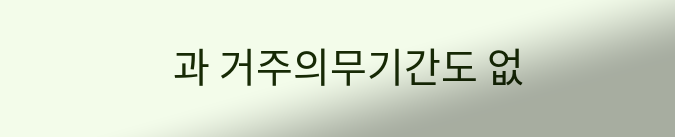과 거주의무기간도 없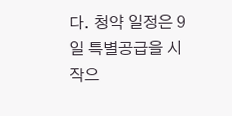다. 청약 일정은 9일 특별공급을 시작으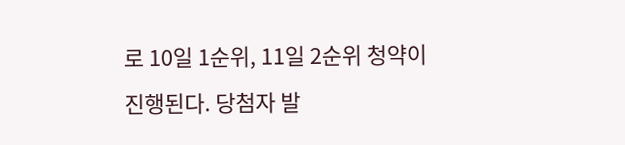로 10일 1순위, 11일 2순위 청약이 진행된다. 당첨자 발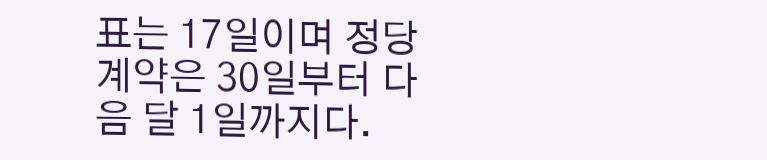표는 17일이며 정당계약은 30일부터 다음 달 1일까지다.